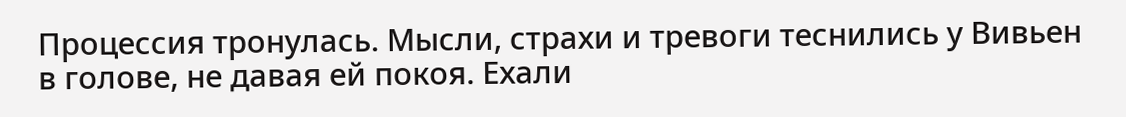Процессия тронулась. Мысли, страхи и тревоги теснились у Вивьен в голове, не давая ей покоя. Ехали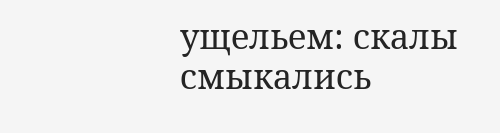ущельем: скалы смыкались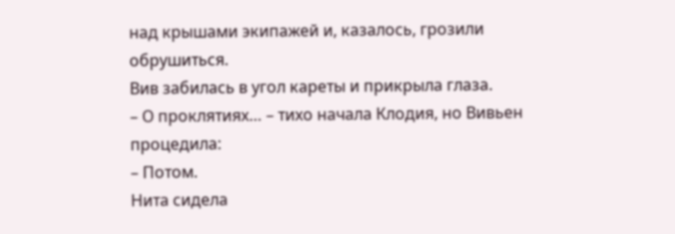над крышами экипажей и, казалось, грозили обрушиться.
Вив забилась в угол кареты и прикрыла глаза.
– О проклятиях… – тихо начала Клодия, но Вивьен процедила:
– Потом.
Нита сидела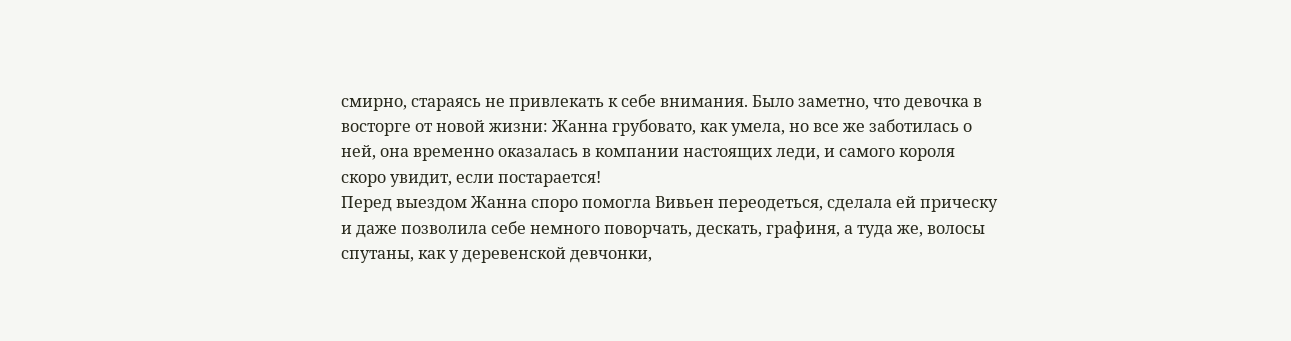смирно, стараясь не привлекать к себе внимания. Было заметно, что девочка в восторге от новой жизни: Жанна грубовато, как умела, но все же заботилась о ней, она временно оказалась в компании настоящих леди, и самого короля скоро увидит, если постарается!
Перед выездом Жанна споро помогла Вивьен переодеться, сделала ей прическу и даже позволила себе немного поворчать, дескать, графиня, а туда же, волосы спутаны, как у деревенской девчонки,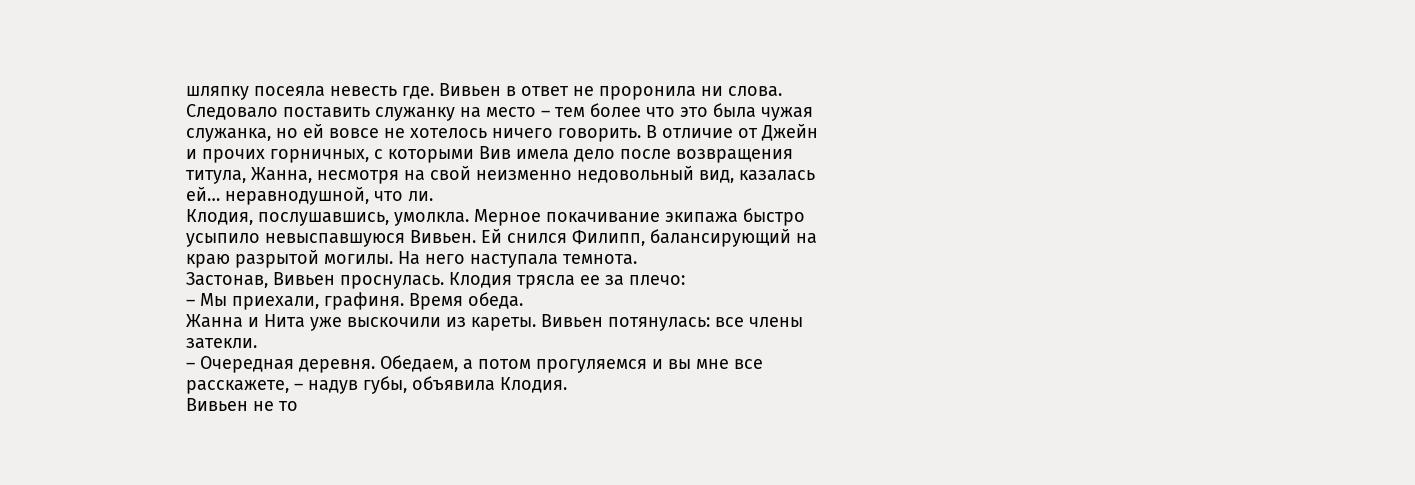шляпку посеяла невесть где. Вивьен в ответ не проронила ни слова. Следовало поставить служанку на место – тем более что это была чужая служанка, но ей вовсе не хотелось ничего говорить. В отличие от Джейн и прочих горничных, с которыми Вив имела дело после возвращения титула, Жанна, несмотря на свой неизменно недовольный вид, казалась ей… неравнодушной, что ли.
Клодия, послушавшись, умолкла. Мерное покачивание экипажа быстро усыпило невыспавшуюся Вивьен. Ей снился Филипп, балансирующий на краю разрытой могилы. На него наступала темнота.
Застонав, Вивьен проснулась. Клодия трясла ее за плечо:
– Мы приехали, графиня. Время обеда.
Жанна и Нита уже выскочили из кареты. Вивьен потянулась: все члены затекли.
– Очередная деревня. Обедаем, а потом прогуляемся и вы мне все расскажете, – надув губы, объявила Клодия.
Вивьен не то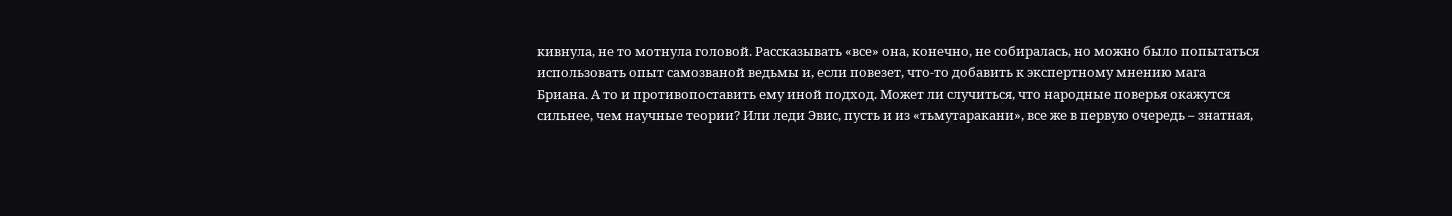кивнула, не то мотнула головой. Рассказывать «все» она, конечно, не собиралась, но можно было попытаться использовать опыт самозваной ведьмы и, если повезет, что-то добавить к экспертному мнению мага Бриана. А то и противопоставить ему иной подход. Может ли случиться, что народные поверья окажутся сильнее, чем научные теории? Или леди Эвис, пусть и из «тьмутаракани», все же в первую очередь – знатная,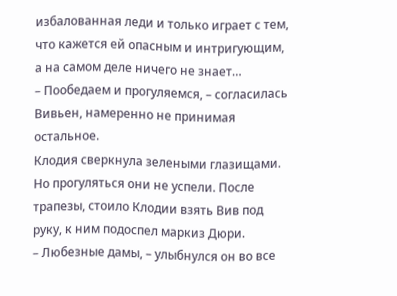избалованная леди и только играет с тем, что кажется ей опасным и интригующим, а на самом деле ничего не знает…
– Пообедаем и прогуляемся, – согласилась Вивьен, намеренно не принимая остальное.
Клодия сверкнула зелеными глазищами.
Но прогуляться они не успели. После трапезы, стоило Клодии взять Вив под руку, к ним подоспел маркиз Дюри.
– Любезные дамы, – улыбнулся он во все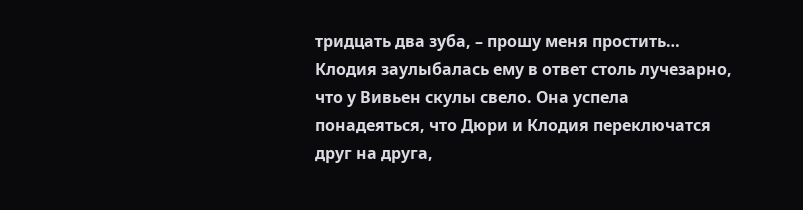тридцать два зуба, – прошу меня простить…
Клодия заулыбалась ему в ответ столь лучезарно, что у Вивьен скулы свело. Она успела понадеяться, что Дюри и Клодия переключатся друг на друга,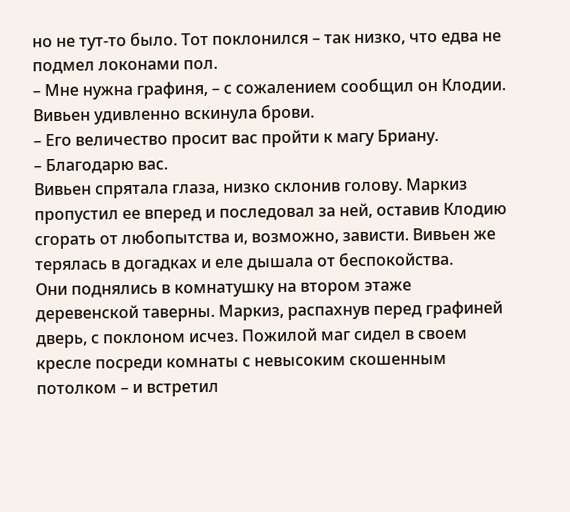но не тут-то было. Тот поклонился – так низко, что едва не подмел локонами пол.
– Мне нужна графиня, – с сожалением сообщил он Клодии.
Вивьен удивленно вскинула брови.
– Его величество просит вас пройти к магу Бриану.
– Благодарю вас.
Вивьен спрятала глаза, низко склонив голову. Маркиз пропустил ее вперед и последовал за ней, оставив Клодию сгорать от любопытства и, возможно, зависти. Вивьен же терялась в догадках и еле дышала от беспокойства.
Они поднялись в комнатушку на втором этаже деревенской таверны. Маркиз, распахнув перед графиней дверь, с поклоном исчез. Пожилой маг сидел в своем кресле посреди комнаты с невысоким скошенным потолком – и встретил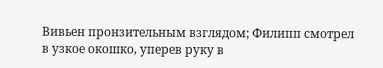Вивьен пронзительным взглядом; Филипп смотрел в узкое окошко, уперев руку в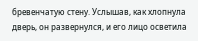бревенчатую стену. Услышав, как хлопнула дверь, он развернулся, и его лицо осветила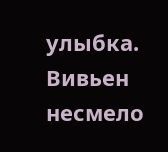улыбка. Вивьен несмело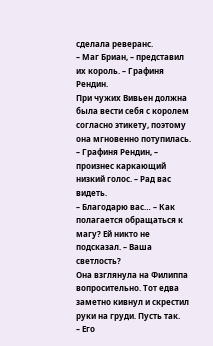сделала реверанс.
– Маг Бриан, – представил их король. – Графиня Рендин.
При чужих Вивьен должна была вести себя с королем согласно этикету, поэтому она мгновенно потупилась.
– Графиня Рендин, – произнес каркающий низкий голос. – Рад вас видеть.
– Благодарю вас… – Как полагается обращаться к магу? Ей никто не подсказал. – Ваша светлость?
Она взглянула на Филиппа вопросительно. Тот едва заметно кивнул и скрестил руки на груди. Пусть так.
– Его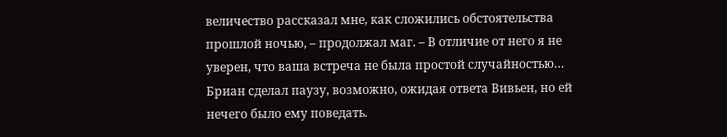величество рассказал мне, как сложились обстоятельства прошлой ночью, – продолжал маг. – В отличие от него я не уверен, что ваша встреча не была простой случайностью…
Бриан сделал паузу, возможно, ожидая ответа Вивьен, но ей нечего было ему поведать.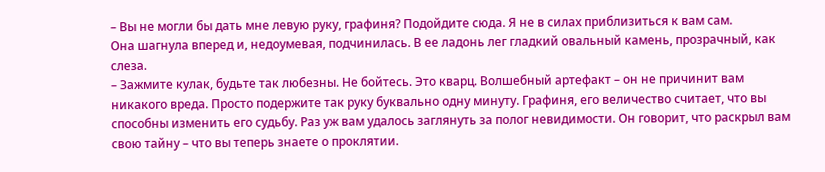– Вы не могли бы дать мне левую руку, графиня? Подойдите сюда. Я не в силах приблизиться к вам сам.
Она шагнула вперед и, недоумевая, подчинилась. В ее ладонь лег гладкий овальный камень, прозрачный, как слеза.
– Зажмите кулак, будьте так любезны. Не бойтесь. Это кварц. Волшебный артефакт – он не причинит вам никакого вреда. Просто подержите так руку буквально одну минуту. Графиня, его величество считает, что вы способны изменить его судьбу. Раз уж вам удалось заглянуть за полог невидимости. Он говорит, что раскрыл вам свою тайну – что вы теперь знаете о проклятии.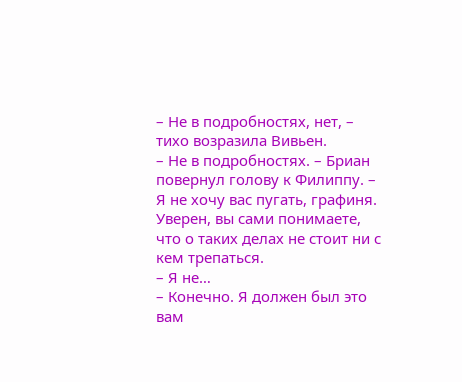– Не в подробностях, нет, – тихо возразила Вивьен.
– Не в подробностях. – Бриан повернул голову к Филиппу. – Я не хочу вас пугать, графиня. Уверен, вы сами понимаете, что о таких делах не стоит ни с кем трепаться.
– Я не…
– Конечно. Я должен был это вам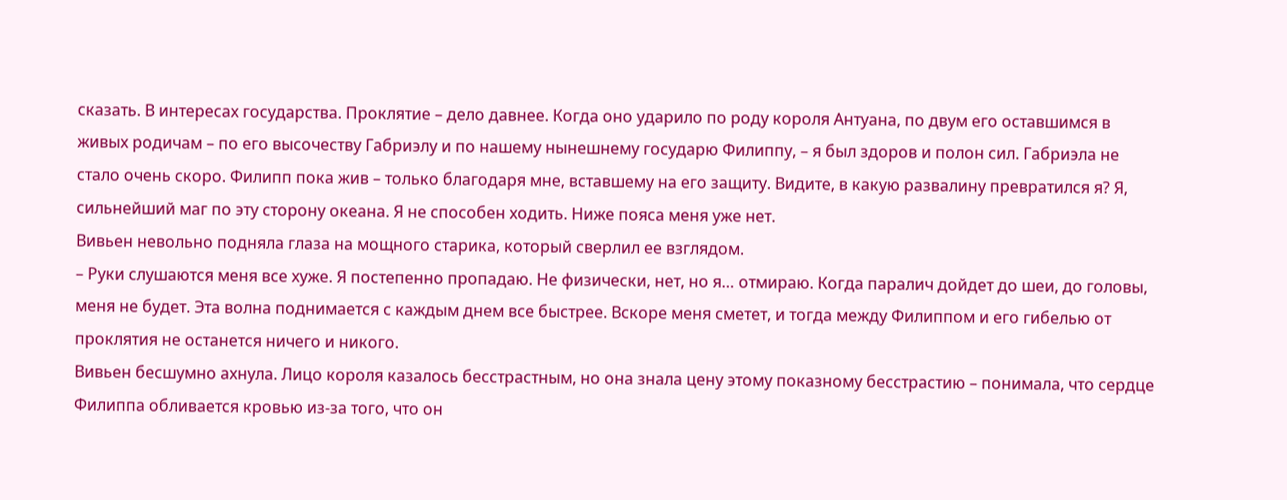сказать. В интересах государства. Проклятие – дело давнее. Когда оно ударило по роду короля Антуана, по двум его оставшимся в живых родичам – по его высочеству Габриэлу и по нашему нынешнему государю Филиппу, – я был здоров и полон сил. Габриэла не стало очень скоро. Филипп пока жив – только благодаря мне, вставшему на его защиту. Видите, в какую развалину превратился я? Я, сильнейший маг по эту сторону океана. Я не способен ходить. Ниже пояса меня уже нет.
Вивьен невольно подняла глаза на мощного старика, который сверлил ее взглядом.
– Руки слушаются меня все хуже. Я постепенно пропадаю. Не физически, нет, но я… отмираю. Когда паралич дойдет до шеи, до головы, меня не будет. Эта волна поднимается с каждым днем все быстрее. Вскоре меня сметет, и тогда между Филиппом и его гибелью от проклятия не останется ничего и никого.
Вивьен бесшумно ахнула. Лицо короля казалось бесстрастным, но она знала цену этому показному бесстрастию – понимала, что сердце Филиппа обливается кровью из-за того, что он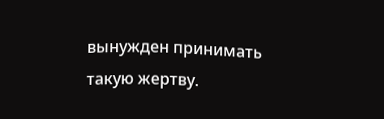вынужден принимать такую жертву.